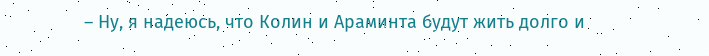– Ну, я надеюсь, что Колин и Араминта будут жить долго и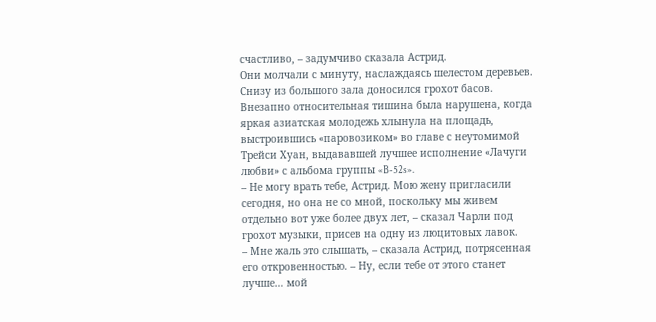счастливо, – задумчиво сказала Астрид.
Они молчали с минуту, наслаждаясь шелестом деревьев. Снизу из большого зала доносился грохот басов.
Внезапно относительная тишина была нарушена, когда яркая азиатская молодежь хлынула на площадь, выстроившись «паровозиком» во главе с неутомимой Трейси Хуан, выдававшей лучшее исполнение «Лачуги любви» с альбома группы «B-52s».
– Не могу врать тебе, Астрид. Мою жену пригласили сегодня, но она не со мной, поскольку мы живем отдельно вот уже более двух лет, – сказал Чарли под грохот музыки, присев на одну из люцитовых лавок.
– Мне жаль это слышать, – сказала Астрид, потрясенная его откровенностью. – Ну, если тебе от этого станет лучше… мой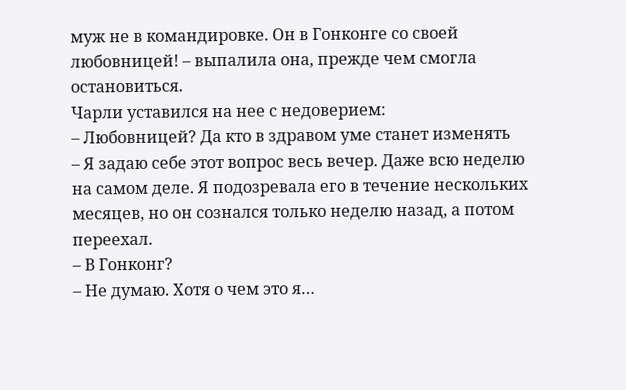муж не в командировке. Он в Гонконге со своей любовницей! – выпалила она, прежде чем смогла остановиться.
Чарли уставился на нее с недоверием:
– Любовницей? Да кто в здравом уме станет изменять
– Я задаю себе этот вопрос весь вечер. Даже всю неделю на самом деле. Я подозревала его в течение нескольких месяцев, но он сознался только неделю назад, а потом переехал.
– В Гонконг?
– Не думаю. Хотя о чем это я…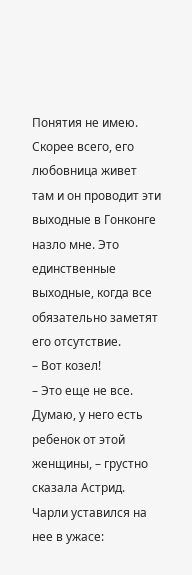Понятия не имею. Скорее всего, его любовница живет там и он проводит эти выходные в Гонконге назло мне. Это единственные выходные, когда все обязательно заметят его отсутствие.
– Вот козел!
– Это еще не все. Думаю, у него есть ребенок от этой женщины, – грустно сказала Астрид.
Чарли уставился на нее в ужасе: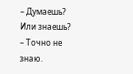– Думаешь? Или знаешь?
– Точно не знаю.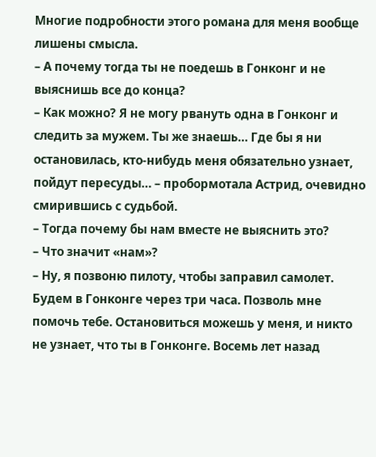Многие подробности этого романа для меня вообще лишены смысла.
– А почему тогда ты не поедешь в Гонконг и не выяснишь все до конца?
– Как можно? Я не могу рвануть одна в Гонконг и следить за мужем. Ты же знаешь… Где бы я ни остановилась, кто-нибудь меня обязательно узнает, пойдут пересуды… – пробормотала Астрид, очевидно смирившись с судьбой.
– Тогда почему бы нам вместе не выяснить это?
– Что значит «нам»?
– Ну, я позвоню пилоту, чтобы заправил самолет. Будем в Гонконге через три часа. Позволь мне помочь тебе. Остановиться можешь у меня, и никто не узнает, что ты в Гонконге. Восемь лет назад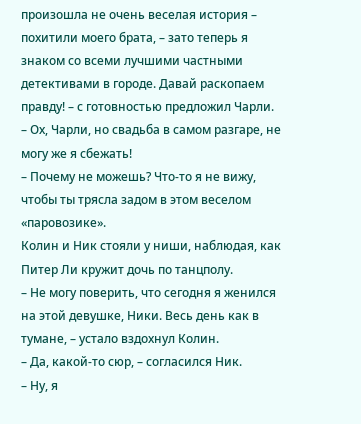произошла не очень веселая история – похитили моего брата, – зато теперь я знаком со всеми лучшими частными детективами в городе. Давай раскопаем правду! – с готовностью предложил Чарли.
– Ох, Чарли, но свадьба в самом разгаре, не могу же я сбежать!
– Почему не можешь? Что-то я не вижу, чтобы ты трясла задом в этом веселом «паровозике».
Колин и Ник стояли у ниши, наблюдая, как Питер Ли кружит дочь по танцполу.
– Не могу поверить, что сегодня я женился на этой девушке, Ники. Весь день как в тумане, – устало вздохнул Колин.
– Да, какой-то сюр, – согласился Ник.
– Ну, я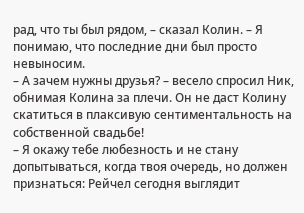рад, что ты был рядом, – сказал Колин. – Я понимаю, что последние дни был просто невыносим.
– А зачем нужны друзья? – весело спросил Ник, обнимая Колина за плечи. Он не даст Колину скатиться в плаксивую сентиментальность на собственной свадьбе!
– Я окажу тебе любезность и не стану допытываться, когда твоя очередь, но должен признаться: Рейчел сегодня выглядит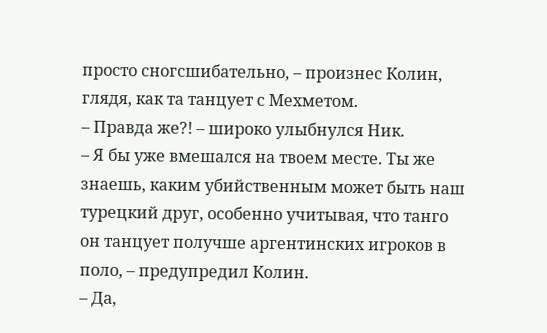просто сногсшибательно, – произнес Колин, глядя, как та танцует с Мехметом.
– Правда же?! – широко улыбнулся Ник.
– Я бы уже вмешался на твоем месте. Ты же знаешь, каким убийственным может быть наш турецкий друг, особенно учитывая, что танго он танцует получше аргентинских игроков в поло, – предупредил Колин.
– Да,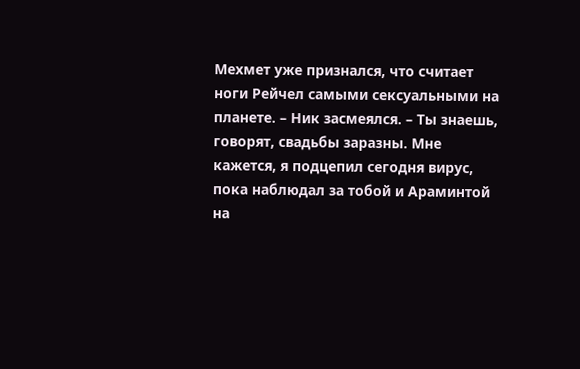Мехмет уже признался, что считает ноги Рейчел самыми сексуальными на планете. – Ник засмеялся. – Ты знаешь, говорят, свадьбы заразны. Мне кажется, я подцепил сегодня вирус, пока наблюдал за тобой и Араминтой на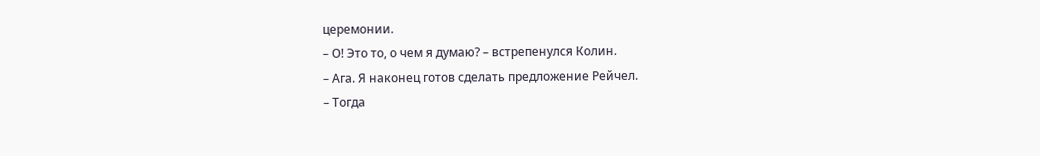церемонии.
– О! Это то, о чем я думаю? – встрепенулся Колин.
– Ага. Я наконец готов сделать предложение Рейчел.
– Тогда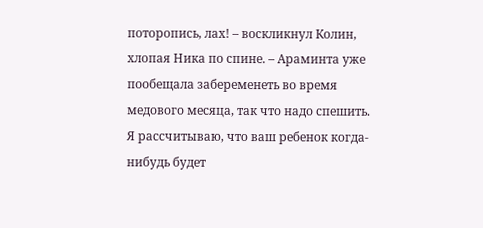поторопись, лах! – воскликнул Колин, хлопая Ника по спине. – Араминта уже пообещала забеременеть во время медового месяца, так что надо спешить. Я рассчитываю, что ваш ребенок когда-нибудь будет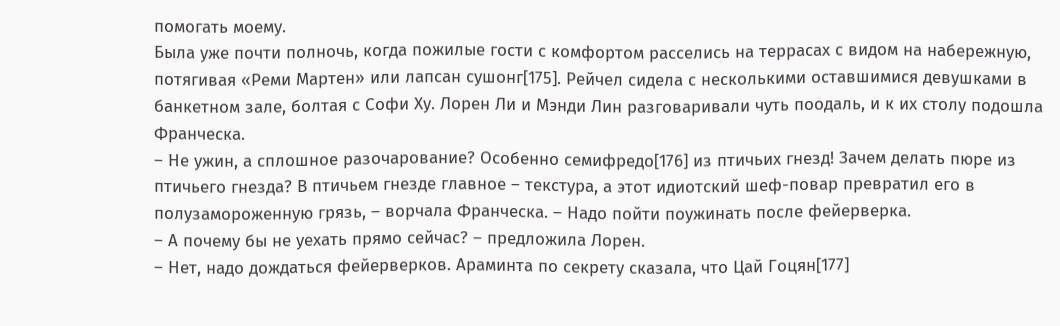помогать моему.
Была уже почти полночь, когда пожилые гости с комфортом расселись на террасах с видом на набережную, потягивая «Реми Мартен» или лапсан сушонг[175]. Рейчел сидела с несколькими оставшимися девушками в банкетном зале, болтая с Софи Ху. Лорен Ли и Мэнди Лин разговаривали чуть поодаль, и к их столу подошла Франческа.
– Не ужин, а сплошное разочарование? Особенно семифредо[176] из птичьих гнезд! Зачем делать пюре из птичьего гнезда? В птичьем гнезде главное – текстура, а этот идиотский шеф-повар превратил его в полузамороженную грязь, – ворчала Франческа. – Надо пойти поужинать после фейерверка.
– А почему бы не уехать прямо сейчас? – предложила Лорен.
– Нет, надо дождаться фейерверков. Араминта по секрету сказала, что Цай Гоцян[177]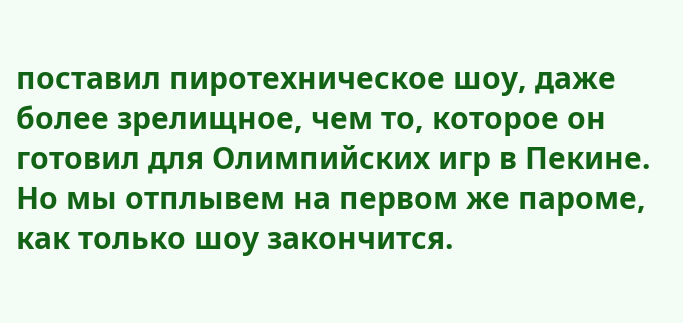поставил пиротехническое шоу, даже более зрелищное, чем то, которое он готовил для Олимпийских игр в Пекине. Но мы отплывем на первом же пароме, как только шоу закончится.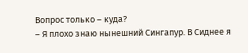Вопрос только – куда?
– Я плохо знаю нынешний Сингапур. В Сиднее я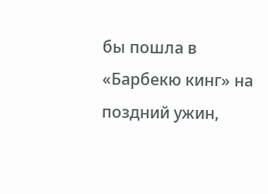бы пошла в «Барбекю кинг» на поздний ужин,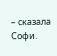– сказала Софи.